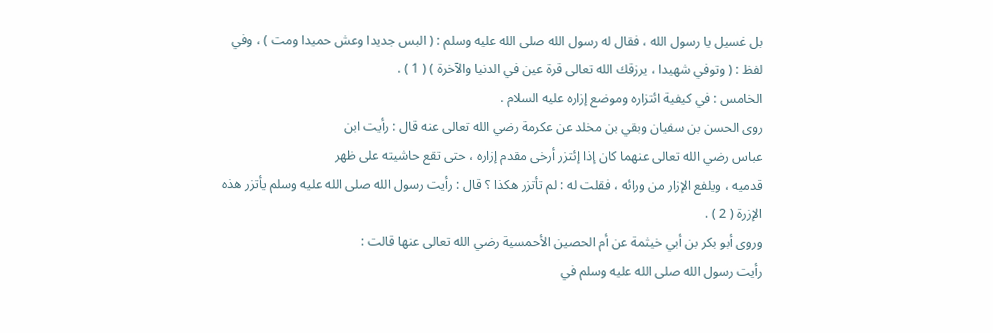بل غسيل يا رسول الله ، فقال له رسول الله صلى الله عليه وسلم : ( البس جديدا وعش حميدا ومت ) ، وفي
لفظ : ( وتوفي شهيدا ، يرزقك الله تعالى قرة عين في الدنيا والآخرة ) ( 1 ) .
الخامس : في كيفية ائتزاره وموضع إزاره عليه السلام .
روى الحسن بن سفيان وبقي بن مخلد عن عكرمة رضي الله تعالى عنه قال : رأيت ابن
عباس رضي الله تعالى عنهما كان إذا إئتزر أرخى مقدم إزاره ، حتى تقع حاشيته على ظهر
قدميه ، ويلفع الإزار من ورائه ، فقلت له : لم تأتزر هكذا ؟ قال : رأيت رسول الله صلى الله عليه وسلم يأتزر هذه
الإزرة ( 2 ) .
وروى أبو بكر بن أبي خيثمة عن أم الحصين الأحمسية رضي الله تعالى عنها قالت :
رأيت رسول الله صلى الله عليه وسلم في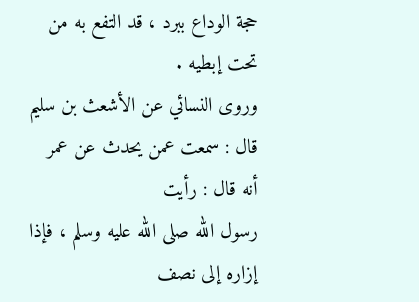حجة الوداع ببرد ، قد التفع به من تحت إبطيه .
وروى النسائي عن الأشعث بن سليم قال : سمعت عمن يحدث عن عمر أنه قال : رأيت
رسول الله صلى الله عليه وسلم ، فإذا إزاره إلى نصف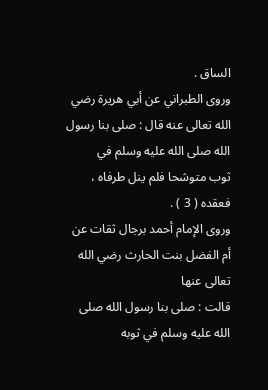الساق .
وروى الطبراني عن أبي هريرة رضي الله تعالى عنه قال : صلى بنا رسول الله صلى الله عليه وسلم في
ثوب متوشحا فلم ينل طرفاه ، فعقده ( 3 ) .
وروى الإمام أحمد برجال ثقات عن أم الفضل بنت الحارث رضي الله تعالى عنها
قالت : صلى بنا رسول الله صلى الله عليه وسلم في ثوبه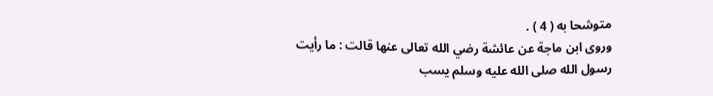متوشحا به ( 4 ) .
وروى ابن ماجة عن عائشة رضي الله تعالى عنها قالت : ما رأيت رسول الله صلى الله عليه وسلم يسب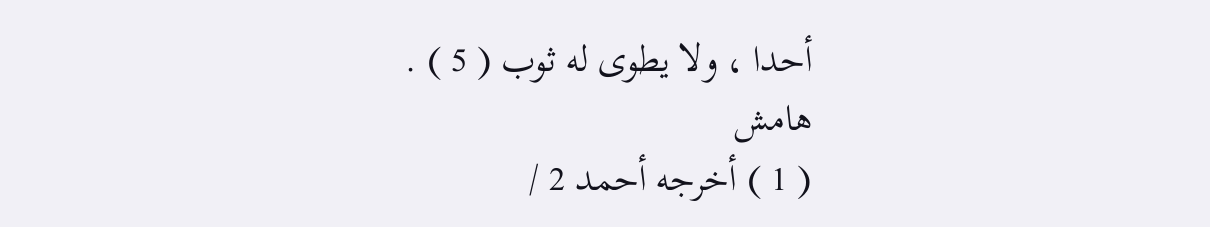أحدا ، ولا يطوى له ثوب ( 5 ) .
هامش
( 1 ) أخرجه أحمد 2 /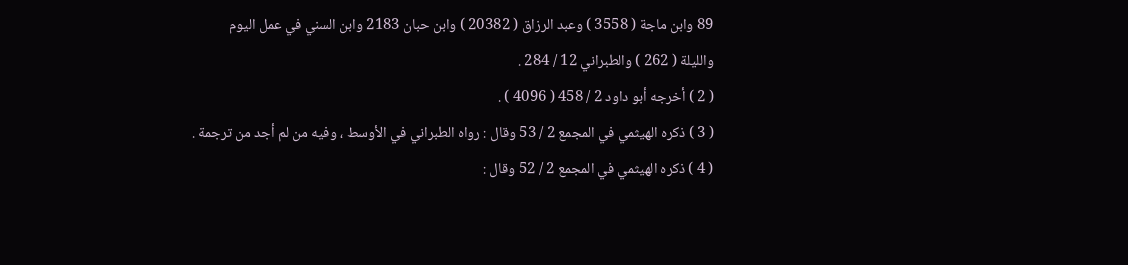89 وابن ماجة ( 3558 ) وعبد الرزاق ( 20382 ) وابن حبان 2183 وابن السني في عمل اليوم
والليلة ( 262 ) والطبراني 12 / 284 .
( 2 ) أخرجه أبو داود 2 / 458 ( 4096 ) .
( 3 ) ذكره الهيثمي في المجمع 2 / 53 وقال : رواه الطبراني في الأوسط ، وفيه من لم أجد من ترجمة .
( 4 ) ذكره الهيثمي في المجمع 2 / 52 وقال :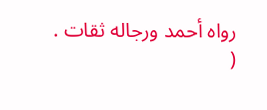رواه أحمد ورجاله ثقات .
(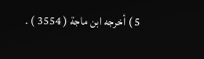5 ) أخرجه ابن ماجة ( 3554 ) .